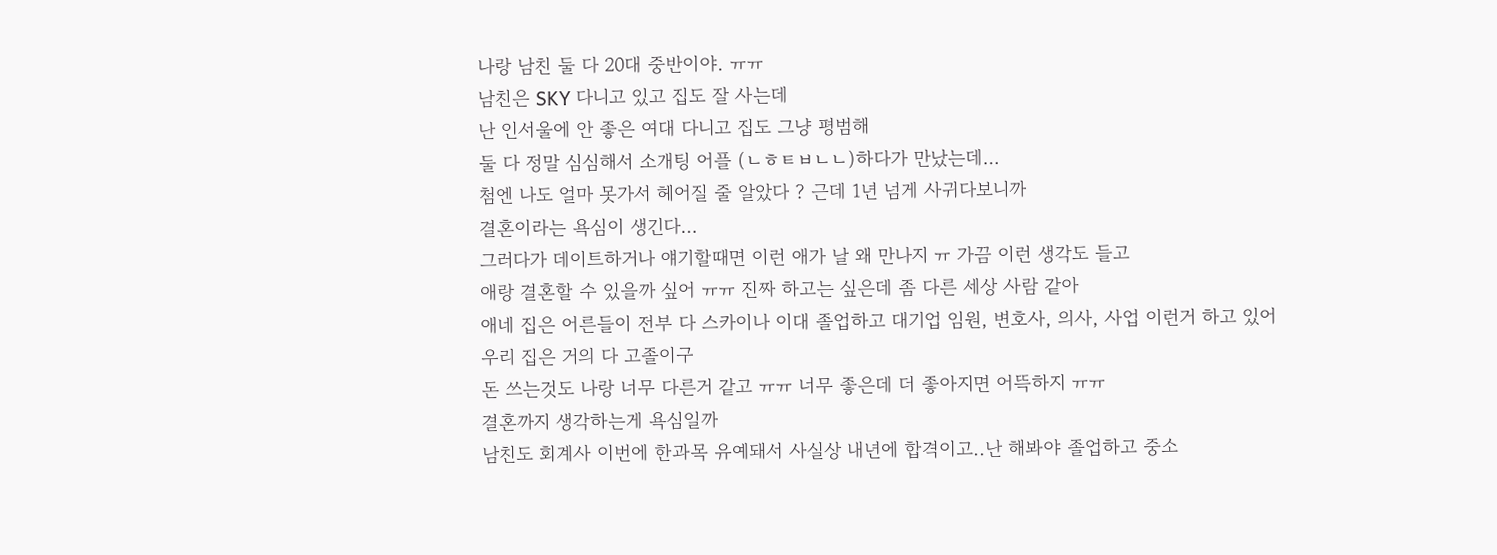나랑 남친 둘 다 20대 중반이야. ㅠㅠ
남친은 SKY 다니고 있고 집도 잘 사는데
난 인서울에 안 좋은 여대 다니고 집도 그냥 평범해
둘 다 정말 심심해서 소개팅 어플 (ㄴㅎㅌㅂㄴㄴ)하다가 만났는데…
첨엔 나도 얼마 못가서 헤어질 줄 알았다 ? 근데 1년 넘게 사귀다보니까
결혼이라는 욕심이 생긴다…
그러다가 데이트하거나 얘기할때면 이런 애가 날 왜 만나지 ㅠ 가끔 이런 생각도 들고
애랑 결혼할 수 있을까 싶어 ㅠㅠ 진짜 하고는 싶은데 좀 다른 세상 사람 같아
애네 집은 어른들이 전부 다 스카이나 이대 졸업하고 대기업 임원, 변호사, 의사, 사업 이런거 하고 있어
우리 집은 거의 다 고졸이구
돈 쓰는것도 나랑 너무 다른거 같고 ㅠㅠ 너무 좋은데 더 좋아지면 어뜩하지 ㅠㅠ
결혼까지 생각하는게 욕심일까
남친도 회계사 이번에 한과목 유예돼서 사실상 내년에 합격이고..난 해봐야 졸업하고 중소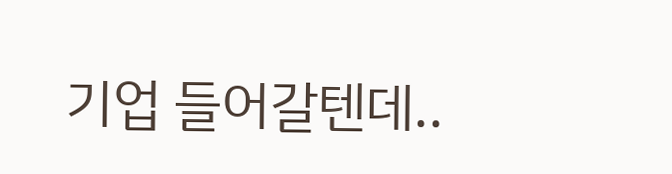기업 들어갈텐데..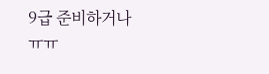9급 준비하거나 ㅠㅠ